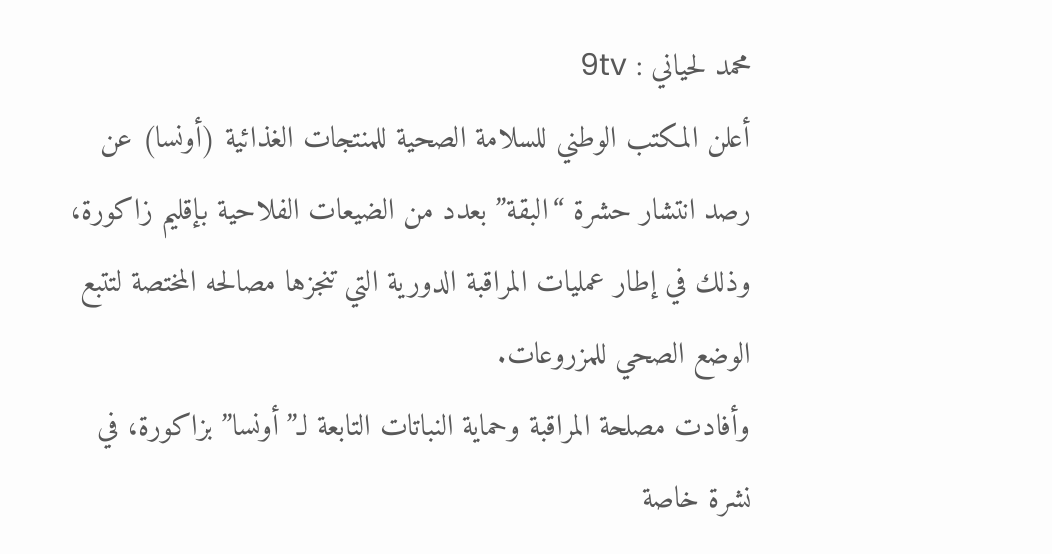محمد لحياني : 9tv
أعلن المكتب الوطني للسلامة الصحية للمنتجات الغذائية (أونسا) عن رصد انتشار حشرة “البقة” بعدد من الضيعات الفلاحية بإقليم زاكورة، وذلك في إطار عمليات المراقبة الدورية التي تنجزها مصالحه المختصة لتتبع الوضع الصحي للمزروعات.
وأفادت مصلحة المراقبة وحماية النباتات التابعة لـ”أونسا” بزاكورة، في نشرة خاصة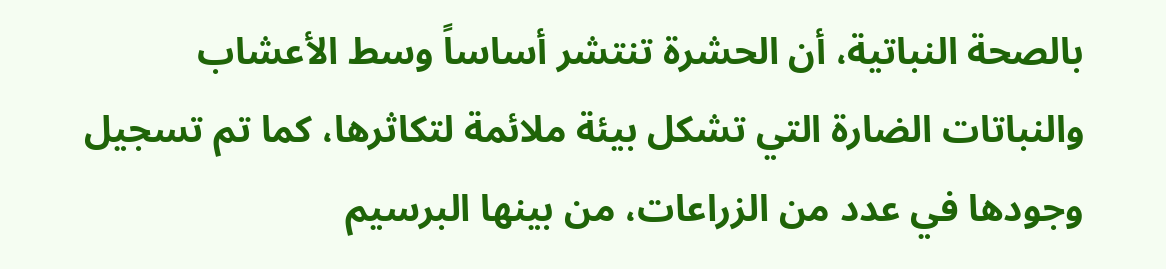بالصحة النباتية، أن الحشرة تنتشر أساساً وسط الأعشاب والنباتات الضارة التي تشكل بيئة ملائمة لتكاثرها، كما تم تسجيل وجودها في عدد من الزراعات، من بينها البرسيم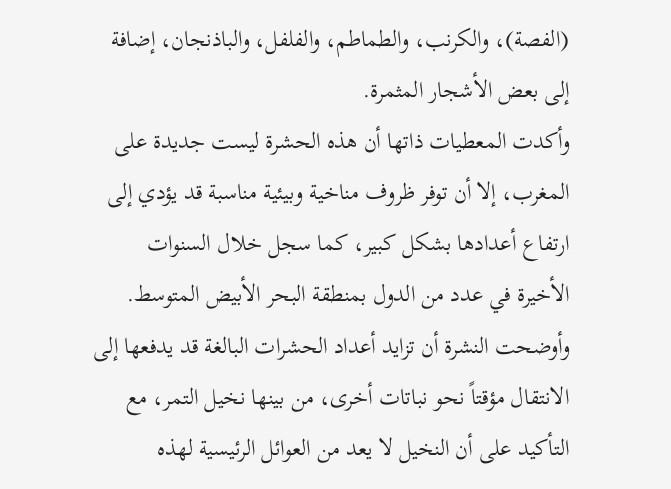(الفصة)، والكرنب، والطماطم، والفلفل، والباذنجان، إضافة إلى بعض الأشجار المثمرة.
وأكدت المعطيات ذاتها أن هذه الحشرة ليست جديدة على المغرب، إلا أن توفر ظروف مناخية وبيئية مناسبة قد يؤدي إلى ارتفاع أعدادها بشكل كبير، كما سجل خلال السنوات الأخيرة في عدد من الدول بمنطقة البحر الأبيض المتوسط.
وأوضحت النشرة أن تزايد أعداد الحشرات البالغة قد يدفعها إلى الانتقال مؤقتاً نحو نباتات أخرى، من بينها نخيل التمر، مع التأكيد على أن النخيل لا يعد من العوائل الرئيسية لهذه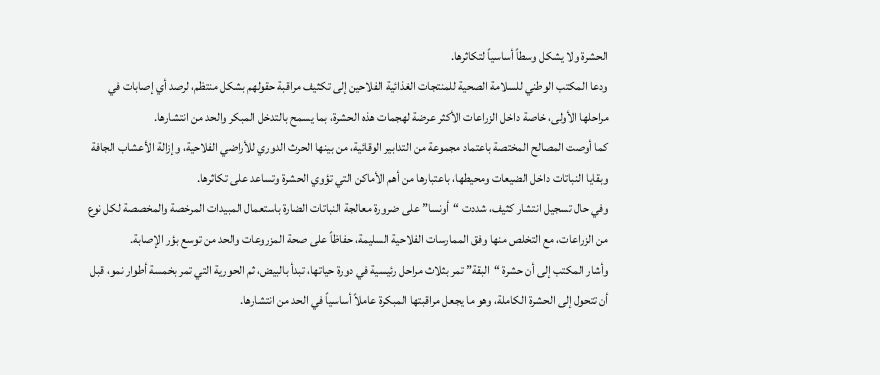الحشرة ولا يشكل وسطاً أساسياً لتكاثرها.
ودعا المكتب الوطني للسلامة الصحية للمنتجات الغذائية الفلاحين إلى تكثيف مراقبة حقولهم بشكل منتظم، لرصد أي إصابات في مراحلها الأولى، خاصة داخل الزراعات الأكثر عرضة لهجمات هذه الحشرة، بما يسمح بالتدخل المبكر والحد من انتشارها.
كما أوصت المصالح المختصة باعتماد مجموعة من التدابير الوقائية، من بينها الحرث الدوري للأراضي الفلاحية، وإزالة الأعشاب الجافة وبقايا النباتات داخل الضيعات ومحيطها، باعتبارها من أهم الأماكن التي تؤوي الحشرة وتساعد على تكاثرها.
وفي حال تسجيل انتشار كثيف، شددت “أونسا” على ضرورة معالجة النباتات الضارة باستعمال المبيدات المرخصة والمخصصة لكل نوع من الزراعات، مع التخلص منها وفق الممارسات الفلاحية السليمة، حفاظاً على صحة المزروعات والحد من توسع بؤر الإصابة.
وأشار المكتب إلى أن حشرة “البقة” تمر بثلاث مراحل رئيسية في دورة حياتها، تبدأ بالبيض، ثم الحورية التي تمر بخمسة أطوار نمو، قبل أن تتحول إلى الحشرة الكاملة، وهو ما يجعل مراقبتها المبكرة عاملاً أساسياً في الحد من انتشارها.